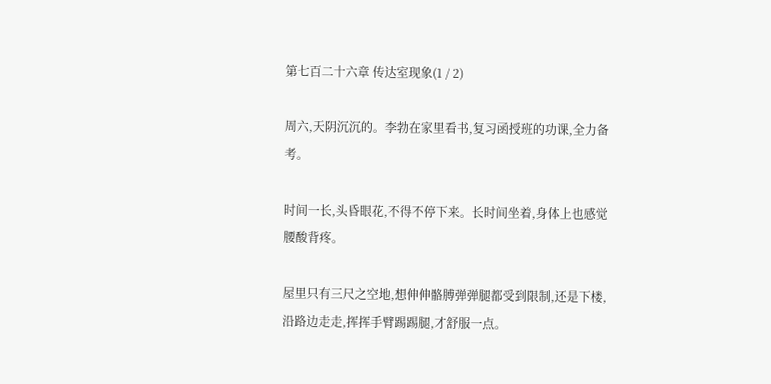第七百二十六章 传达室现象(1 / 2)

周六,天阴沉沉的。李勃在家里看书,复习函授班的功课,全力备考。

时间一长,头昏眼花,不得不停下来。长时间坐着,身体上也感觉腰酸背疼。

屋里只有三尺之空地,想伸伸骼膊弹弹腿都受到限制,还是下楼,沿路边走走,挥挥手臂踢踢腿,才舒服一点。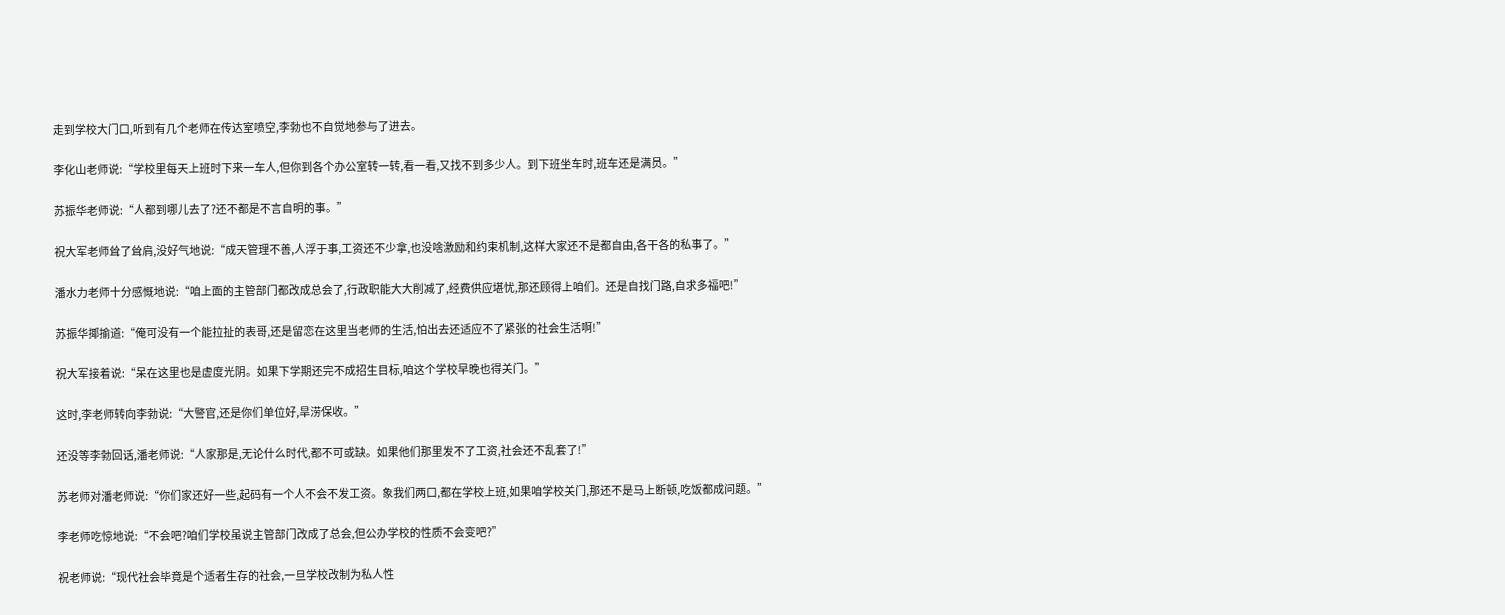走到学校大门口,听到有几个老师在传达室喷空,李勃也不自觉地参与了进去。

李化山老师说:“学校里每天上班时下来一车人,但你到各个办公室转一转,看一看,又找不到多少人。到下班坐车时,班车还是满员。”

苏振华老师说:“人都到哪儿去了?还不都是不言自明的事。”

祝大军老师耸了耸肩,没好气地说:“成天管理不善,人浮于事,工资还不少拿,也没啥激励和约束机制,这样大家还不是都自由,各干各的私事了。”

潘水力老师十分感慨地说:“咱上面的主管部门都改成总会了,行政职能大大削减了,经费供应堪忧,那还顾得上咱们。还是自找门路,自求多福吧!”

苏振华揶揄道:“俺可没有一个能拉扯的表哥,还是留恋在这里当老师的生活,怕出去还适应不了紧张的社会生活啊!”

祝大军接着说:“呆在这里也是虚度光阴。如果下学期还完不成招生目标,咱这个学校早晚也得关门。”

这时,李老师转向李勃说:“大警官,还是你们单位好,旱涝保收。”

还没等李勃回话,潘老师说:“人家那是,无论什么时代,都不可或缺。如果他们那里发不了工资,社会还不乱套了!”

苏老师对潘老师说:“你们家还好一些,起码有一个人不会不发工资。象我们两口,都在学校上班,如果咱学校关门,那还不是马上断顿,吃饭都成问题。”

李老师吃惊地说:“不会吧?咱们学校虽说主管部门改成了总会,但公办学校的性质不会变吧?”

祝老师说:“现代社会毕竟是个适者生存的社会,一旦学校改制为私人性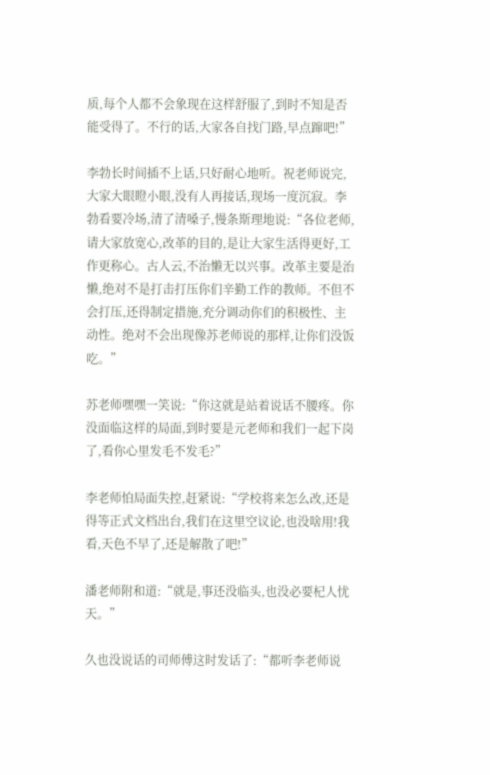质,每个人都不会象现在这样舒服了,到时不知是否能受得了。不行的话,大家各自找门路,早点蹿吧!”

李勃长时间插不上话,只好耐心地听。祝老师说完,大家大眼瞪小眼,没有人再接话,现场一度沉寂。李勃看要冷场,清了清嗓子,慢条斯理地说:“各位老师,请大家放宽心,改革的目的,是让大家生活得更好,工作更称心。古人云,不治懒无以兴事。改革主要是治懒,绝对不是打击打压你们辛勤工作的教师。不但不会打压,还得制定措施,充分调动你们的积极性、主动性。绝对不会出现像苏老师说的那样,让你们没饭吃。”

苏老师嘿嘿一笑说:“你这就是站着说话不腰疼。你没面临这样的局面,到时要是元老师和我们一起下岗了,看你心里发毛不发毛?”

李老师怕局面失控,赶紧说:“学校将来怎么改,还是得等正式文档出台,我们在这里空议论,也没啥用!我看,天色不早了,还是解散了吧!”

潘老师附和道:“就是,事还没临头,也没必要杞人忧天。”

久也没说话的司师傅这时发话了:“都听李老师说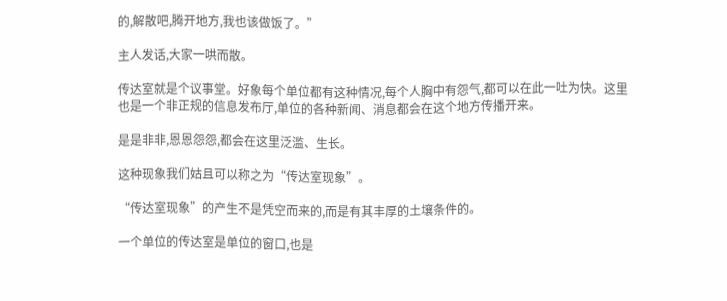的,解散吧,腾开地方,我也该做饭了。”

主人发话,大家一哄而散。

传达室就是个议事堂。好象每个单位都有这种情况,每个人胸中有怨气,都可以在此一吐为快。这里也是一个非正规的信息发布厅,单位的各种新闻、消息都会在这个地方传播开来。

是是非非,恩恩怨怨,都会在这里泛滥、生长。

这种现象我们姑且可以称之为“传达室现象”。

“传达室现象”的产生不是凭空而来的,而是有其丰厚的土壤条件的。

一个单位的传达室是单位的窗口,也是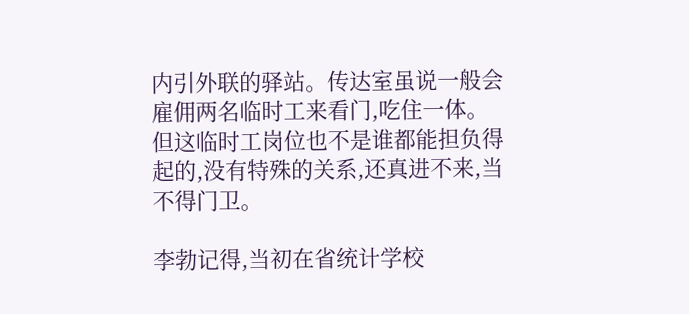内引外联的驿站。传达室虽说一般会雇佣两名临时工来看门,吃住一体。但这临时工岗位也不是谁都能担负得起的,没有特殊的关系,还真进不来,当不得门卫。

李勃记得,当初在省统计学校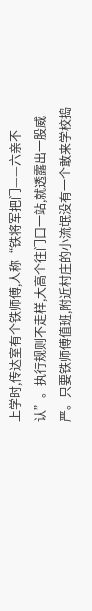上学时,传达室有个铁师傅,人称“铁将军把门——六亲不认”。执行规则不走样,大高个往门口一站,就透露出一股威严。只要铁师傅值班,附近村庄的小流氓没有一个敢来学校捣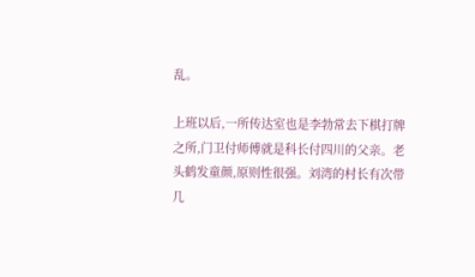乱。

上班以后,一所传达室也是李勃常去下棋打牌之所,门卫付师傅就是科长付四川的父亲。老头鹤发童颜,原则性很强。刘湾的村长有次带几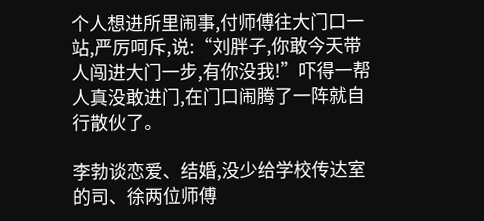个人想进所里闹事,付师傅往大门口一站,严厉呵斥,说:“刘胖子,你敢今天带人闯进大门一步,有你没我!”吓得一帮人真没敢进门,在门口闹腾了一阵就自行散伙了。

李勃谈恋爱、结婚,没少给学校传达室的司、徐两位师傅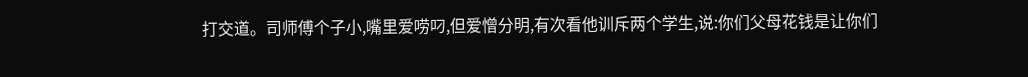打交道。司师傅个子小,嘴里爱唠叼,但爱憎分明,有次看他训斥两个学生,说:你们父母花钱是让你们